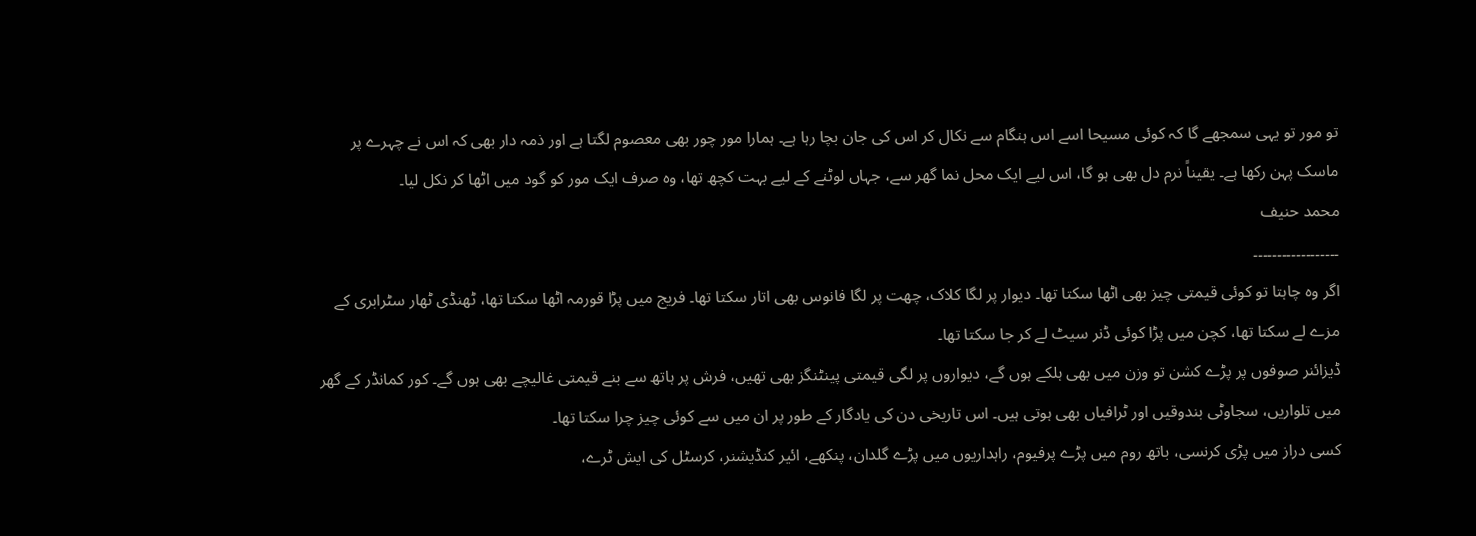تو مور تو یہی سمجھے گا کہ کوئی مسیحا اسے اس ہنگام سے نکال کر اس کی جان بچا رہا ہے۔ ہمارا مور چور بھی معصوم لگتا ہے اور ذمہ دار بھی کہ اس نے چہرے پر ماسک پہن رکھا ہے۔ یقیناً نرم دل بھی ہو گا، اس لیے ایک محل نما گھر سے، جہاں لوٹنے کے لیے بہت کچھ تھا، وہ صرف ایک مور کو گود میں اٹھا کر نکل لیا۔
محمد حنیف
۔۔۔۔۔۔۔۔۔۔۔۔۔۔۔۔۔۔
اگر وہ چاہتا تو کوئی قیمتی چیز بھی اٹھا سکتا تھا۔ دیوار پر لگا کلاک، چھت پر لگا فانوس بھی اتار سکتا تھا۔ فریج میں پڑا قورمہ اٹھا سکتا تھا، ٹھنڈی ٹھار سٹرابری کے مزے لے سکتا تھا، کچن میں پڑا کوئی ڈنر سیٹ لے کر جا سکتا تھا۔
ڈیزائنر صوفوں پر پڑے کشن تو وزن میں بھی ہلکے ہوں گے، دیواروں پر لگی قیمتی پینٹنگز بھی تھیں، فرش پر ہاتھ سے بنے قیمتی غالیچے بھی ہوں گے۔ کور کمانڈر کے گھر میں تلواریں، سجاوٹی بندوقیں اور ٹرافیاں بھی ہوتی ہیں۔ اس تاریخی دن کی یادگار کے طور پر ان میں سے کوئی چیز چرا سکتا تھا۔
کسی دراز میں پڑی کرنسی، باتھ روم میں پڑے پرفیوم، راہداریوں میں پڑے گلدان، پنکھے، ائیر کنڈیشنر، کرسٹل کی ایش ٹرے،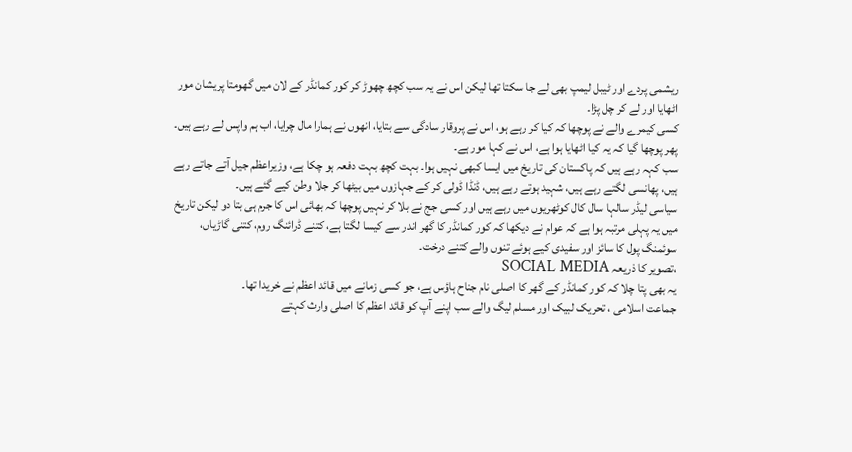ریشمی پردے اور ٹیبل لیمپ بھی لے جا سکتا تھا لیکن اس نے یہ سب کچھ چھوڑ کر کور کمانڈر کے لان میں گھومتا پریشان مور اٹھایا اور لے کر چل پڑا۔
کسی کیمرے والے نے پوچھا کہ کیا کر رہے ہو، اس نے پروقار سادگی سے بتایا، انھوں نے ہمارا مال چرایا، اب ہم واپس لے رہے ہیں۔ پھر پوچھا گیا کہ یہ کیا اٹھایا ہوا ہے، اس نے کہا مور ہے۔
سب کہہ رہے ہیں کہ پاکستان کی تاریخ میں ایسا کبھی نہیں ہوا۔ بہت کچھ بہت دفعہ ہو چکا ہے، وزیراعظم جیل آتے جاتے رہے ہیں، پھانسی لگتے رہے ہیں، شہید ہوتے رہے ہیں، ڈنڈا ڈولی کر کے جہازوں میں بیٹھا کر جلا وطن کیے گئے ہیں۔
سیاسی لیڈر سالہا سال کال کوٹھریوں میں رہے ہیں اور کسی جج نے بلا کر نہیں پوچھا کہ بھائی اس کا جرم ہی بتا دو لیکن تاریخ میں یہ پہلی مرتبہ ہوا ہے کہ عوام نے دیکھا کہ کور کمانڈر کا گھر اندر سے کیسا لگتا ہے، کتنے ڈرائنگ روم، کتنی گاڑیاں، سوئمنگ پول کا سائز اور سفیدی کیے ہوئے تنوں والے کتنے درخت۔
،تصویر کا ذریعہ SOCIAL MEDIA
یہ بھی پتا چلا کہ کور کمانڈر کے گھر کا اصلی نام جناح ہاؤس ہے، جو کسی زمانے میں قائد اعظم نے خریدا تھا۔
جماعت اسلامی ، تحریک لبیک اور مسلم لیگ والے سب اپنے آپ کو قائد اعظم کا اصلی وارث کہتے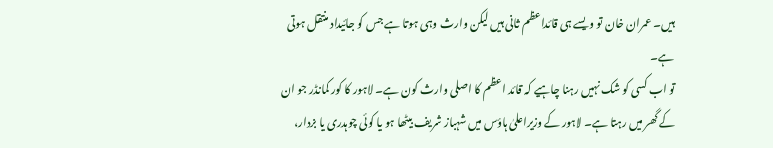ہیں۔ عمران خان تو ویسے ہی قائداعظم ثانی ہیں لیکن وارث وہی ہوتا ہے جس کو جائیداد منتقل ہوتی ہے۔
تو اب کسی کو شک نہیں رہنا چاہیے کہ قائد اعظم کا اصلی وارث کون ہے۔ لاہور کا کور کمانڈر جو ان کے گھر میں رہتا ہے۔ لاہور کے وزیراعلیٰ ہاؤس میں شہباز شریف بیٹھا ہو یا کوئی چوہدری یا بزدار،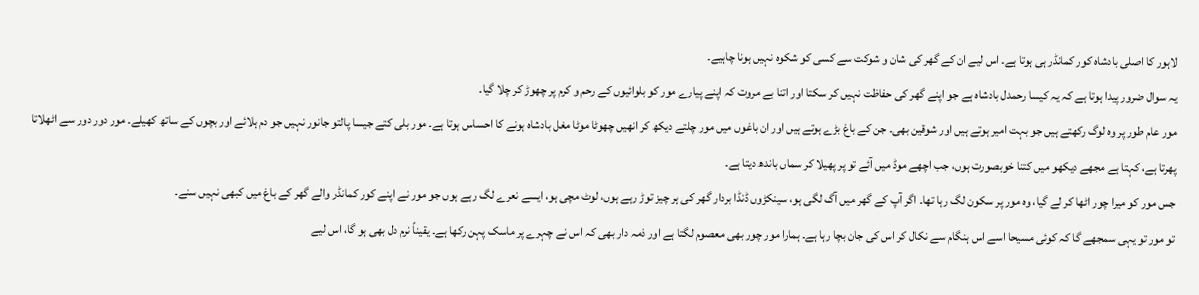لاہور کا اصلی بادشاہ کور کمانڈر ہی ہوتا ہے۔ اس لیے ان کے گھر کی شان و شوکت سے کسی کو شکوہ نہیں ہونا چاہیے۔
یہ سوال ضرور پیدا ہوتا ہے کہ یہ کیسا رحمدل بادشاہ ہے جو اپنے گھر کی حفاظت نہیں کر سکتا اور اتنا بے مروت کہ اپنے پیارے مور کو بلوائیوں کے رحم و کرم پر چھوڑ کر چلا گیا۔
مور عام طور پر وہ لوگ رکھتے ہیں جو بہت امیر ہوتے ہیں اور شوقین بھی۔ جن کے باغ بڑے ہوتے ہیں اور ان باغوں میں مور چلتے دیکھ کر انھیں چھوٹا موٹا مغل بادشاہ ہونے کا احساس ہوتا ہے۔ مور بلی کتے جیسا پالتو جانور نہیں جو دم ہلائے اور بچوں کے ساتھ کھیلے۔ مور دور دور سے اٹھلاتا پھرتا ہے، کہتا ہے مجھے دیکھو میں کتنا خوبصورت ہوں، جب اچھے موڈ میں آئے تو پر پھیلا کر سماں باندھ دیتا ہے۔
جس مور کو میرا چور اٹھا کر لے گیا، وہ مور پر سکون لگ رہا تھا۔ اگر آپ کے گھر میں آگ لگی ہو، سینکڑوں ڈنڈا بردار گھر کی ہر چیز توڑ رہے ہوں، لوٹ مچی ہو، ایسے نعرے لگ رہے ہوں جو مور نے اپنے کور کمانڈر والے گھر کے باغ میں کبھی نہیں سنے۔
تو مور تو یہی سمجھے گا کہ کوئی مسیحا اسے اس ہنگام سے نکال کر اس کی جان بچا رہا ہے۔ ہمارا مور چور بھی معصوم لگتا ہے اور ذمہ دار بھی کہ اس نے چہرے پر ماسک پہن رکھا ہے۔ یقیناً نرم دل بھی ہو گا، اس لیے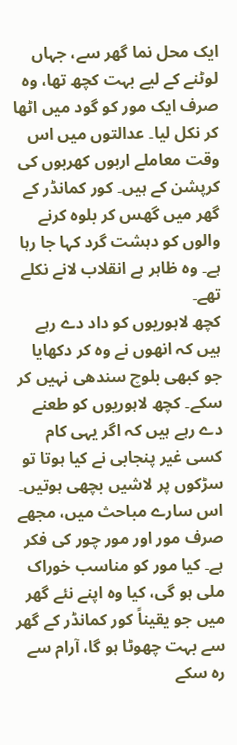ایک محل نما گھر سے، جہاں لوٹنے کے لیے بہت کچھ تھا، وہ صرف ایک مور کو گود میں اٹھا کر نکل لیا۔ عدالتوں میں اس وقت معاملے اربوں کھربوں کی کرپشن کے ہیں۔ کور کمانڈر کے گھر میں گھس کر بلوہ کرنے والوں کو دہشت گرد کہا جا رہا ہے۔ وہ ظاہر ہے انقلاب لانے نکلے تھے۔
کچھ لاہوریوں کو داد دے رہے ہیں کہ انھوں نے وہ کر دکھایا جو کبھی بلوچ سندھی نہیں کر سکے۔ کچھ لاہوریوں کو طعنے دے رہے ہیں کہ اگر یہی کام کسی غیر پنجابی نے کیا ہوتا تو سڑکوں پر لاشیں بچھی ہوتیں۔
اس سارے مباحث میں، مجھے صرف مور اور مور چور کی فکر ہے۔ کیا مور کو مناسب خوراک ملی ہو گی، کیا وہ اپنے نئے گھر میں جو یقیناً کور کمانڈر کے گھر سے بہت چھوٹا ہو گا، آرام سے رہ سکے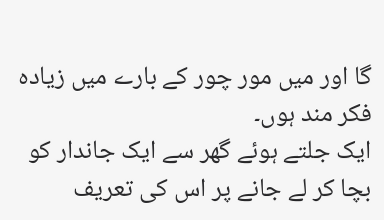گا اور میں مور چور کے بارے میں زیادہ فکر مند ہوں۔
ایک جلتے ہوئے گھر سے ایک جاندار کو بچا کر لے جانے پر اس کی تعریف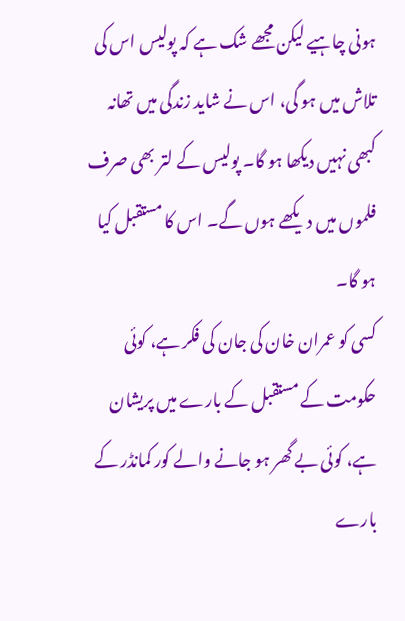ہونی چاہیے لیکن مجھے شک ہے کہ پولیس اس کی تلاش میں ہو گی، اس نے شاید زندگی میں تھانہ کبھی نہیں دیکھا ہو گا۔ پولیس کے لتر بھی صرف فلموں میں دیکھے ہوں گے۔ اس کا مستقبل کیا ہو گا۔
کسی کو عمران خان کی جان کی فکر ہے، کوئی حکومت کے مستقبل کے بارے میں پریشان ہے، کوئی بے گھر ہو جانے والے کور کمانڈر کے بارے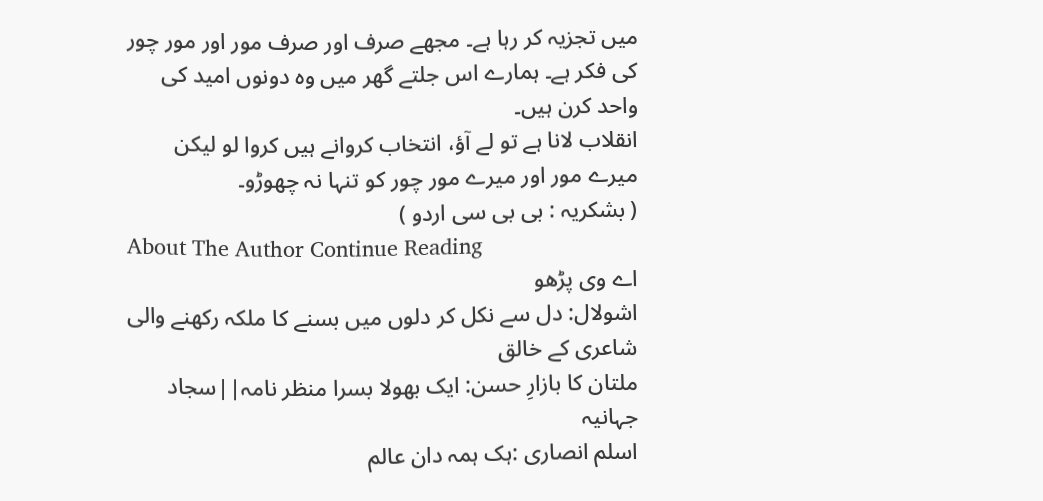میں تجزیہ کر رہا ہے۔ مجھے صرف اور صرف مور اور مور چور کی فکر ہے۔ ہمارے اس جلتے گھر میں وہ دونوں امید کی واحد کرن ہیں۔
انقلاب لانا ہے تو لے آؤ، انتخاب کروانے ہیں کروا لو لیکن میرے مور اور میرے مور چور کو تنہا نہ چھوڑو۔
( بشکریہ : بی بی سی اردو )
About The Author Continue Reading
اے وی پڑھو
اشولال: دل سے نکل کر دلوں میں بسنے کا ملکہ رکھنے والی شاعری کے خالق
ملتان کا بازارِ حسن: ایک بھولا بسرا منظر نامہ||سجاد جہانیہ
اسلم انصاری :ہک ہمہ دان عالم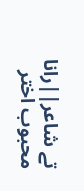تے شاعر||رانا محبوب اختر